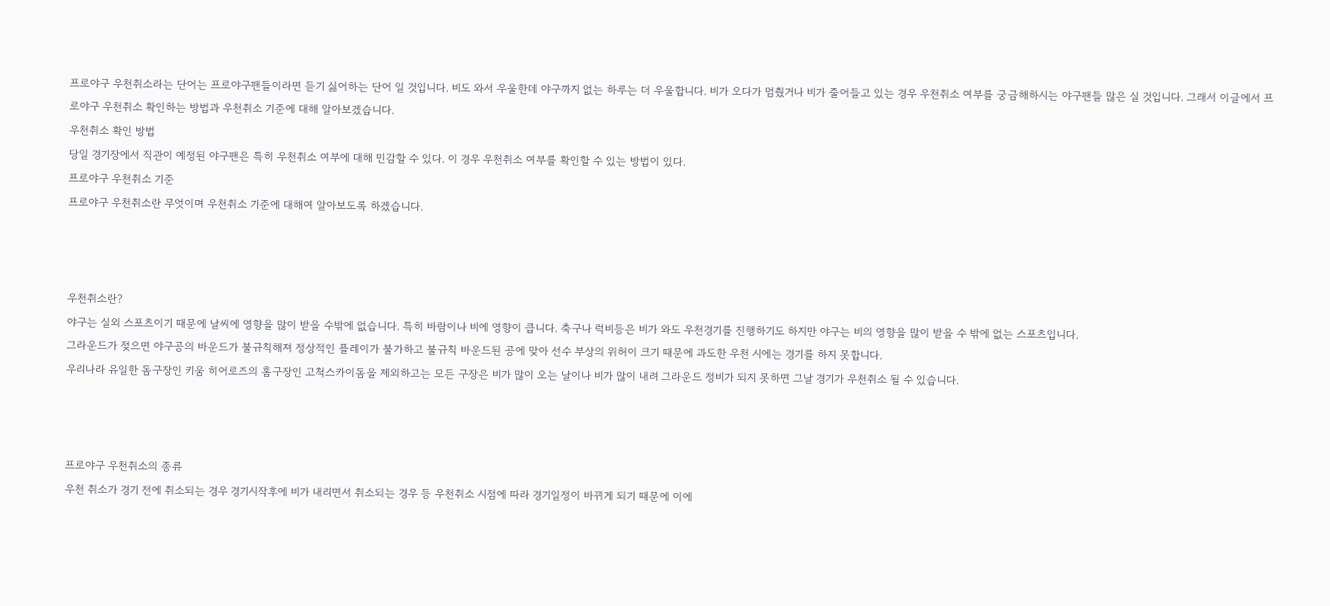프로야구 우천취소라는 단어는 프로야구팬들이라면 듣기 싫어하는 단어 일 것입니다. 비도 와서 우울한데 야구까지 없는 하루는 더 우울합니다. 비가 오다가 멈췄거나 비가 줄어들고 있는 경우 우천취소 여부를 궁금해하시는 야구팬들 많은 실 것입니다. 그래서 이글에서 프로야구 우천취소 확인하는 방법과 우천취소 기준에 대해 알아보겠습니다.
우천취소 확인 방법
당일 경기장에서 직관이 예정된 야구팬은 특히 우천취소 여부에 대해 민감할 수 있다. 이 경우 우천취소 여부를 확인할 수 있는 방법이 있다.
프로야구 우천취소 기준
프로야구 우천취소란 무엇이며 우천취소 기준에 대해여 알아보도록 하겠습니다.



우천취소란?
야구는 실외 스포츠이기 때문에 날씨에 영향을 많이 받을 수밖에 없습니다. 특히 바람이나 비에 영향이 큽니다. 축구나 럭비등은 비가 와도 우천경기를 진행하기도 하지만 야구는 비의 영향을 많이 받을 수 밖에 없는 스포츠입니다.
그라운드가 젖으면 야구공의 바운드가 불규칙해져 정상적인 플레이가 불가하고 불규칙 바운드된 공에 맞아 선수 부상의 위허이 크기 때문에 과도한 우천 시에는 경기를 하지 못합니다.
우리나라 유일한 돔구장인 키움 히어로즈의 홈구장인 고척스카이돔을 제외하고는 모든 구장은 비가 많이 오는 날이나 비가 많이 내려 그라운드 정비가 되지 못하면 그날 경기가 우천취소 될 수 있습니다.



프로야구 우천취소의 종류
우천 취소가 경기 전에 취소되는 경우 경기시작후에 비가 내리면서 취소되는 경우 등 우천취소 시점에 따라 경기일정이 바뀌게 되기 때문에 이에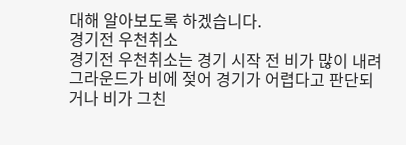대해 알아보도록 하겠습니다.
경기전 우천취소
경기전 우천취소는 경기 시작 전 비가 많이 내려 그라운드가 비에 젖어 경기가 어렵다고 판단되거나 비가 그친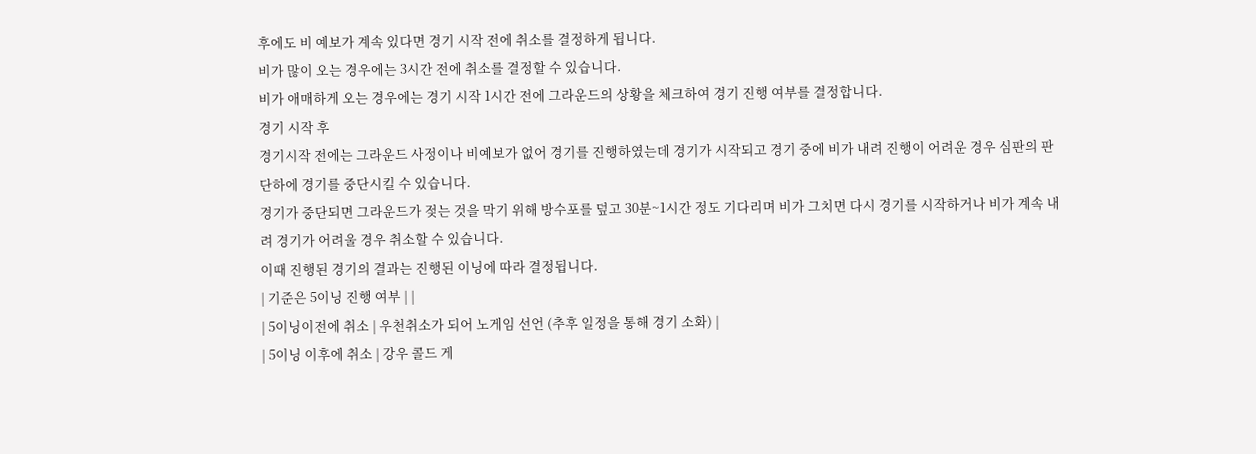후에도 비 예보가 계속 있다면 경기 시작 전에 취소를 결정하게 됩니다.
비가 많이 오는 경우에는 3시간 전에 취소를 결정할 수 있습니다.
비가 애매하게 오는 경우에는 경기 시작 1시간 전에 그라운드의 상황을 체크하여 경기 진행 여부를 결정합니다.
경기 시작 후
경기시작 전에는 그라운드 사정이나 비예보가 없어 경기를 진행하였는데 경기가 시작되고 경기 중에 비가 내려 진행이 어려운 경우 심판의 판단하에 경기를 중단시킬 수 있습니다.
경기가 중단되면 그라운드가 젖는 것을 막기 위해 방수포를 덮고 30분~1시간 정도 기다리며 비가 그치면 다시 경기를 시작하거나 비가 계속 내려 경기가 어려울 경우 취소할 수 있습니다.
이때 진행된 경기의 결과는 진행된 이닝에 따라 결정됩니다.
| 기준은 5이닝 진행 여부 | |
| 5이닝이전에 취소 | 우천취소가 되어 노게임 선언 (추후 일정을 통해 경기 소화) |
| 5이닝 이후에 취소 | 강우 콜드 게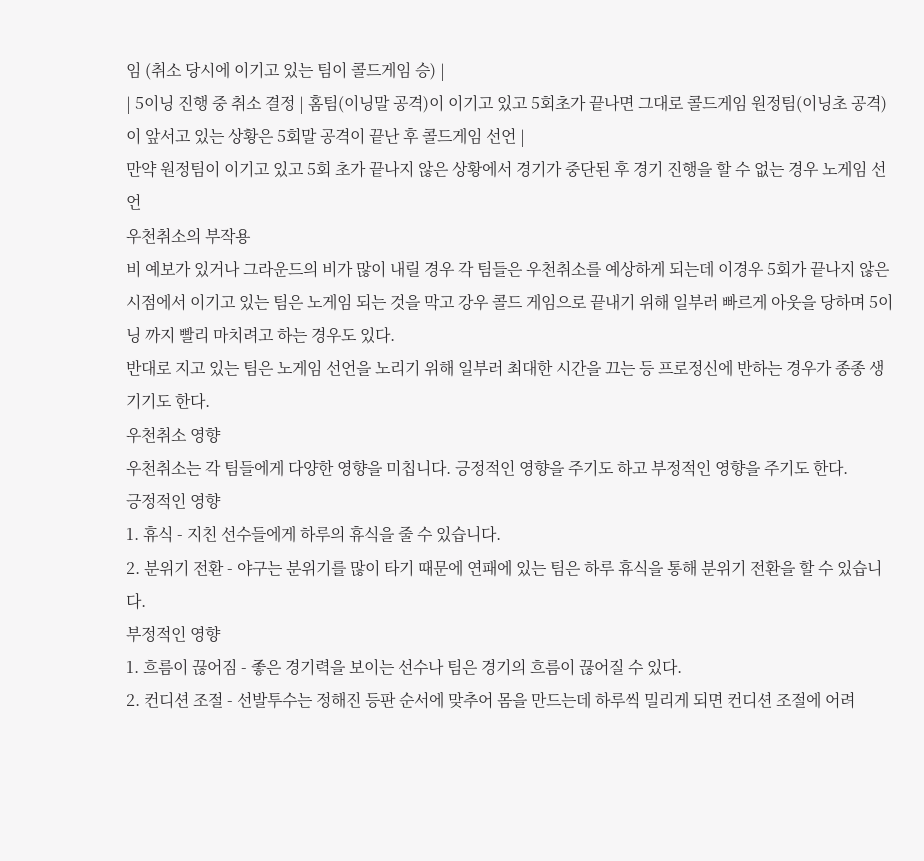임 (취소 당시에 이기고 있는 팀이 콜드게임 승) |
| 5이닝 진행 중 취소 결정 | 홈팀(이닝말 공격)이 이기고 있고 5회초가 끝나면 그대로 콜드게임 원정팀(이닝초 공격)이 앞서고 있는 상황은 5회말 공격이 끝난 후 콜드게임 선언 |
만약 원정팀이 이기고 있고 5회 초가 끝나지 않은 상황에서 경기가 중단된 후 경기 진행을 할 수 없는 경우 노게임 선언
우천취소의 부작용
비 예보가 있거나 그라운드의 비가 많이 내릴 경우 각 팀들은 우천취소를 예상하게 되는데 이경우 5회가 끝나지 않은 시점에서 이기고 있는 팀은 노게임 되는 것을 막고 강우 콜드 게임으로 끝내기 위해 일부러 빠르게 아웃을 당하며 5이닝 까지 빨리 마치려고 하는 경우도 있다.
반대로 지고 있는 팀은 노게임 선언을 노리기 위해 일부러 최대한 시간을 끄는 등 프로정신에 반하는 경우가 종종 생기기도 한다.
우천취소 영향
우천취소는 각 팀들에게 다양한 영향을 미칩니다. 긍정적인 영향을 주기도 하고 부정적인 영향을 주기도 한다.
긍정적인 영향
1. 휴식 - 지친 선수들에게 하루의 휴식을 줄 수 있습니다.
2. 분위기 전환 - 야구는 분위기를 많이 타기 때문에 연패에 있는 팀은 하루 휴식을 통해 분위기 전환을 할 수 있습니다.
부정적인 영향
1. 흐름이 끊어짐 - 좋은 경기력을 보이는 선수나 팀은 경기의 흐름이 끊어질 수 있다.
2. 컨디션 조절 - 선발투수는 정해진 등판 순서에 맞추어 몸을 만드는데 하루씩 밀리게 되면 컨디션 조절에 어려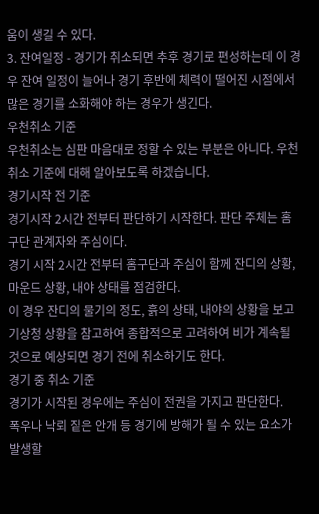움이 생길 수 있다.
3. 잔여일정 - 경기가 취소되면 추후 경기로 편성하는데 이 경우 잔여 일정이 늘어나 경기 후반에 체력이 떨어진 시점에서 많은 경기를 소화해야 하는 경우가 생긴다.
우천취소 기준
우천취소는 심판 마음대로 정할 수 있는 부분은 아니다. 우천취소 기준에 대해 알아보도록 하겠습니다.
경기시작 전 기준
경기시작 2시간 전부터 판단하기 시작한다. 판단 주체는 홈 구단 관계자와 주심이다.
경기 시작 2시간 전부터 홈구단과 주심이 함께 잔디의 상황, 마운드 상황, 내야 상태를 점검한다.
이 경우 잔디의 물기의 정도, 흙의 상태, 내야의 상황을 보고 기상청 상황을 참고하여 종합적으로 고려하여 비가 계속될 것으로 예상되면 경기 전에 취소하기도 한다.
경기 중 취소 기준
경기가 시작된 경우에는 주심이 전권을 가지고 판단한다.
폭우나 낙뢰 짙은 안개 등 경기에 방해가 될 수 있는 요소가 발생할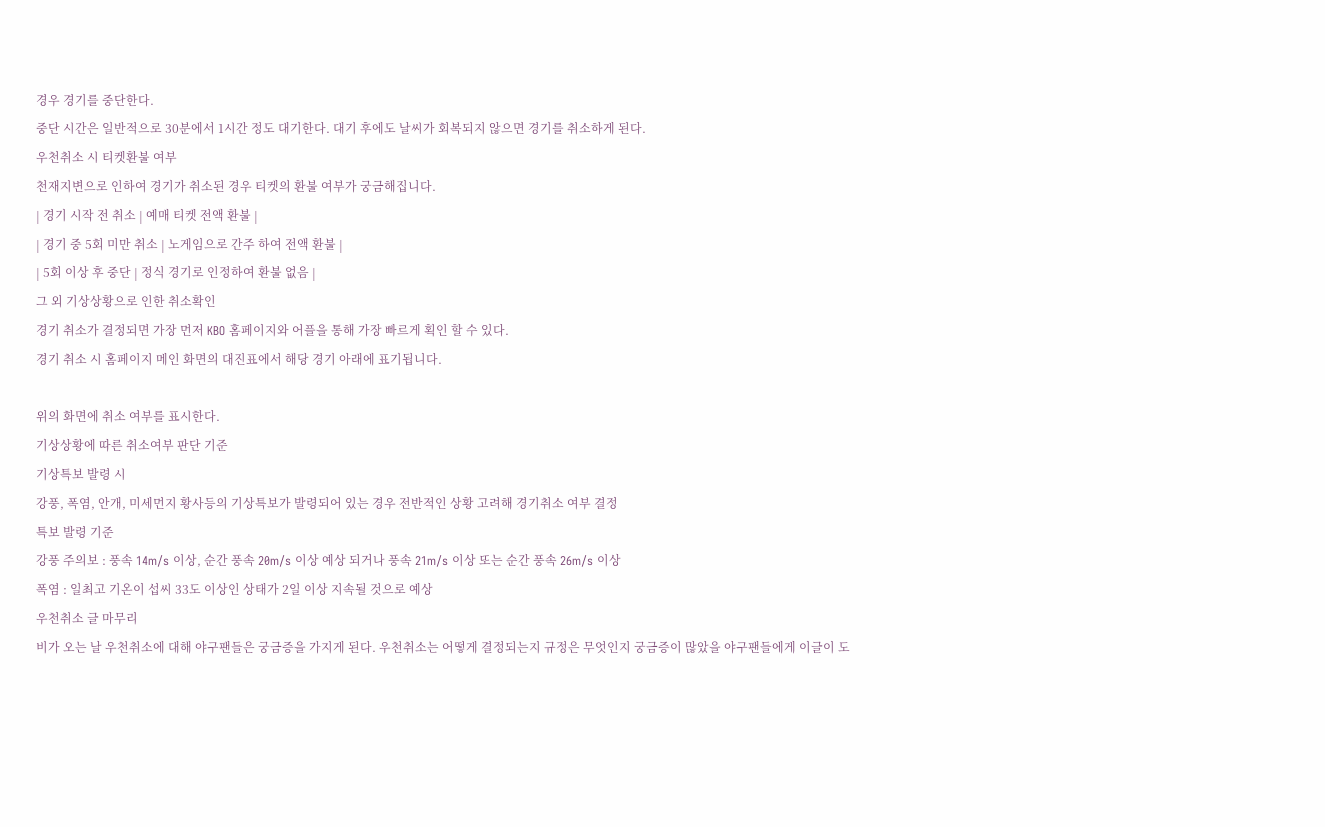경우 경기를 중단한다.
중단 시간은 일반적으로 30분에서 1시간 정도 대기한다. 대기 후에도 날씨가 회복되지 않으면 경기를 취소하게 된다.
우천취소 시 티켓환불 여부
천재지변으로 인하여 경기가 취소된 경우 티켓의 환불 여부가 궁금해집니다.
| 경기 시작 전 취소 | 예매 티켓 전액 환불 |
| 경기 중 5회 미만 취소 | 노게임으로 간주 하여 전액 환불 |
| 5회 이상 후 중단 | 정식 경기로 인정하여 환불 없음 |
그 외 기상상황으로 인한 취소확인
경기 취소가 결정되면 가장 먼저 KBO 홈페이지와 어플을 통해 가장 빠르게 획인 할 수 있다.
경기 취소 시 홈페이지 메인 화면의 대진표에서 해당 경기 아래에 표기됩니다.

위의 화면에 취소 여부를 표시한다.
기상상황에 따른 취소여부 판단 기준
기상특보 발령 시
강풍, 폭염, 안개, 미세먼지 황사등의 기상특보가 발령되어 있는 경우 전반적인 상황 고려해 경기취소 여부 결정
특보 발령 기준
강풍 주의보 : 풍속 14m/s 이상, 순간 풍속 20m/s 이상 예상 되거나 풍속 21m/s 이상 또는 순간 풍속 26m/s 이상
폭염 : 일최고 기온이 섭씨 33도 이상인 상태가 2일 이상 지속될 것으로 예상
우천취소 글 마무리
비가 오는 날 우천취소에 대해 야구팬들은 궁금증을 가지게 된다. 우천취소는 어떻게 결정되는지 규정은 무엇인지 궁금증이 많았을 야구팬들에게 이글이 도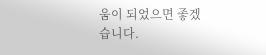움이 되었으면 좋겠습니다.